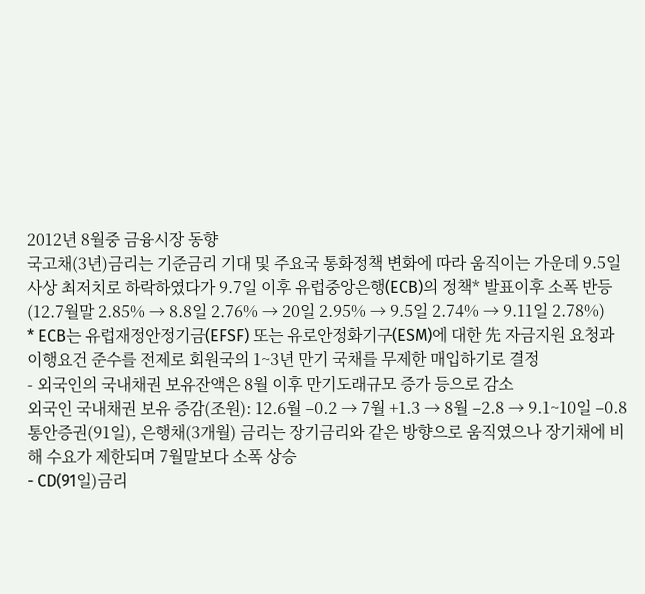2012년 8월중 금융시장 동향
국고채(3년)금리는 기준금리 기대 및 주요국 통화정책 변화에 따라 움직이는 가운데 9.5일 사상 최저치로 하락하였다가 9.7일 이후 유럽중앙은행(ECB)의 정책* 발표이후 소폭 반등
(12.7월말 2.85% → 8.8일 2.76% → 20일 2.95% → 9.5일 2.74% → 9.11일 2.78%)
* ECB는 유럽재정안정기금(EFSF) 또는 유로안정화기구(ESM)에 대한 先 자금지원 요청과 이행요건 준수를 전제로 회원국의 1~3년 만기 국채를 무제한 매입하기로 결정
- 외국인의 국내채권 보유잔액은 8월 이후 만기도래규모 증가 등으로 감소
외국인 국내채권 보유 증감(조원): 12.6월 –0.2 → 7월 +1.3 → 8월 –2.8 → 9.1~10일 –0.8
통안증권(91일), 은행채(3개월) 금리는 장기금리와 같은 방향으로 움직였으나 장기채에 비해 수요가 제한되며 7월말보다 소폭 상승
- CD(91일)금리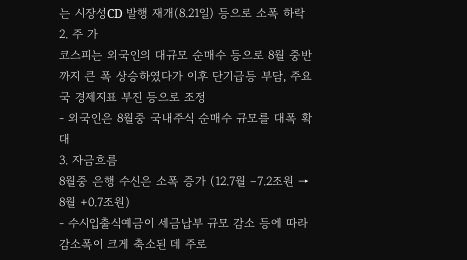는 시장성CD 발행 재개(8.21일) 등으로 소폭 하락
2. 주 가
코스피는 외국인의 대규모 순매수 등으로 8월 중반까지 큰 폭 상승하였다가 이후 단기급등 부담, 주요국 경제지표 부진 등으로 조정
- 외국인은 8월중 국내주식 순매수 규모를 대폭 확대
3. 자금흐름
8월중 은행 수신은 소폭 증가 (12.7월 –7.2조원 → 8월 +0.7조원)
- 수시입출식예금이 세금납부 규모 감소 등에 따라 감소폭이 크게 축소된 데 주로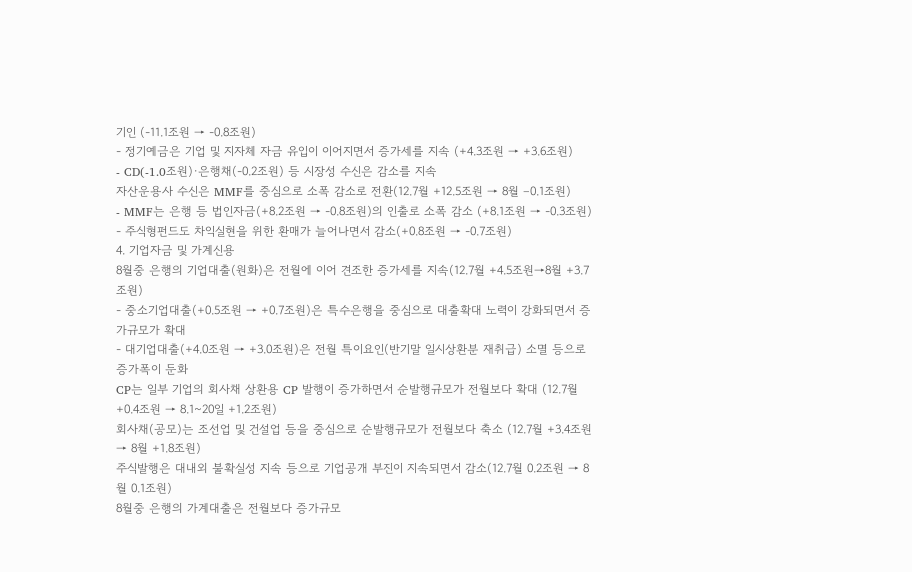기인 (-11.1조원 → -0.8조원)
- 정기예금은 기업 및 지자체 자금 유입이 이어지면서 증가세를 지속 (+4.3조원 → +3.6조원)
- CD(-1.0조원)·은행채(-0.2조원) 등 시장성 수신은 감소를 지속
자산운용사 수신은 MMF를 중심으로 소폭 감소로 전환(12.7월 +12.5조원 → 8월 –0.1조원)
- MMF는 은행 등 법인자금(+8.2조원 → -0.8조원)의 인출로 소폭 감소 (+8.1조원 → -0.3조원)
- 주식형펀드도 차익실현을 위한 환매가 늘어나면서 감소(+0.8조원 → -0.7조원)
4. 기업자금 및 가계신용
8월중 은행의 기업대출(원화)은 전월에 이어 견조한 증가세를 지속(12.7월 +4.5조원→8월 +3.7조원)
- 중소기업대출(+0.5조원 → +0.7조원)은 특수은행을 중심으로 대출확대 노력이 강화되면서 증가규모가 확대
- 대기업대출(+4.0조원 → +3.0조원)은 전월 특이요인(반기말 일시상환분 재취급) 소멸 등으로 증가폭이 둔화
CP는 일부 기업의 회사채 상환용 CP 발행이 증가하면서 순발행규모가 전월보다 확대 (12.7월 +0.4조원 → 8.1~20일 +1.2조원)
회사채(공모)는 조선업 및 건설업 등을 중심으로 순발행규모가 전월보다 축소 (12.7월 +3.4조원 → 8월 +1.8조원)
주식발행은 대내외 불확실성 지속 등으로 기업공개 부진이 지속되면서 감소(12.7월 0.2조원 → 8월 0.1조원)
8월중 은행의 가계대출은 전월보다 증가규모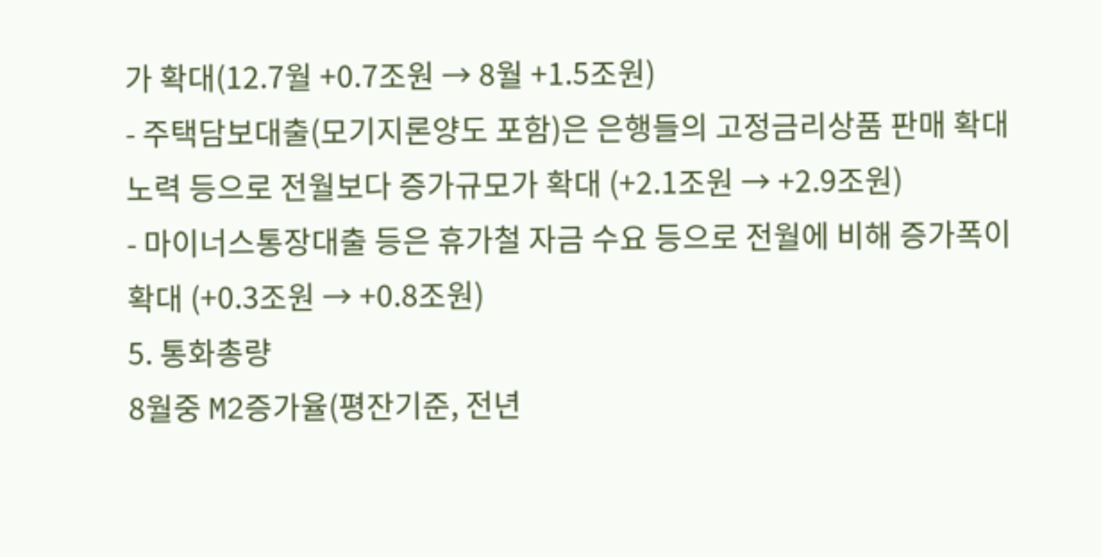가 확대(12.7월 +0.7조원 → 8월 +1.5조원)
- 주택담보대출(모기지론양도 포함)은 은행들의 고정금리상품 판매 확대 노력 등으로 전월보다 증가규모가 확대 (+2.1조원 → +2.9조원)
- 마이너스통장대출 등은 휴가철 자금 수요 등으로 전월에 비해 증가폭이 확대 (+0.3조원 → +0.8조원)
5. 통화총량
8월중 M2증가율(평잔기준, 전년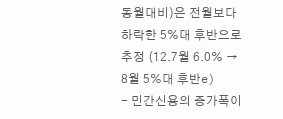동월대비)은 전월보다 하락한 5%대 후반으로 추정 (12.7월 6.0% → 8월 5%대 후반e)
- 민간신용의 증가폭이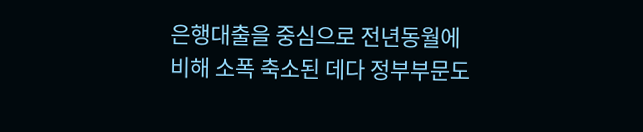은행대출을 중심으로 전년동월에 비해 소폭 축소된 데다 정부부문도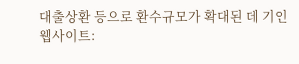대출상환 등으로 환수규모가 확대된 데 기인
웹사이트: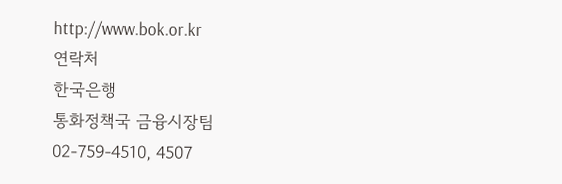http://www.bok.or.kr
연락처
한국은행
통화정책국 금융시장팀
02-759-4510, 4507